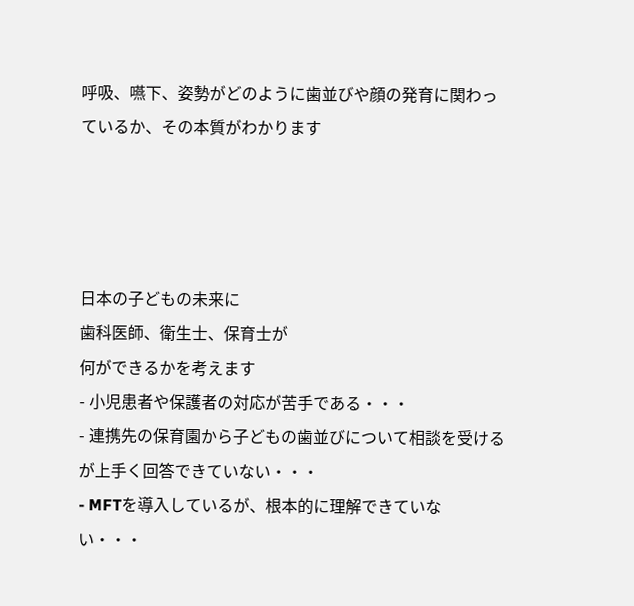呼吸、嚥下、姿勢がどのように歯並びや顔の発育に関わっているか、その本質がわかります




日本の子どもの未来に
歯科医師、衛生士、保育士が
何ができるかを考えます
- 小児患者や保護者の対応が苦手である・・・
- 連携先の保育園から子どもの歯並びについて相談を受けるが上手く回答できていない・・・
- MFTを導入しているが、根本的に理解できていない・・・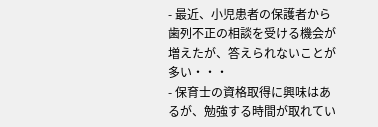- 最近、小児患者の保護者から歯列不正の相談を受ける機会が増えたが、答えられないことが多い・・・
- 保育士の資格取得に興味はあるが、勉強する時間が取れてい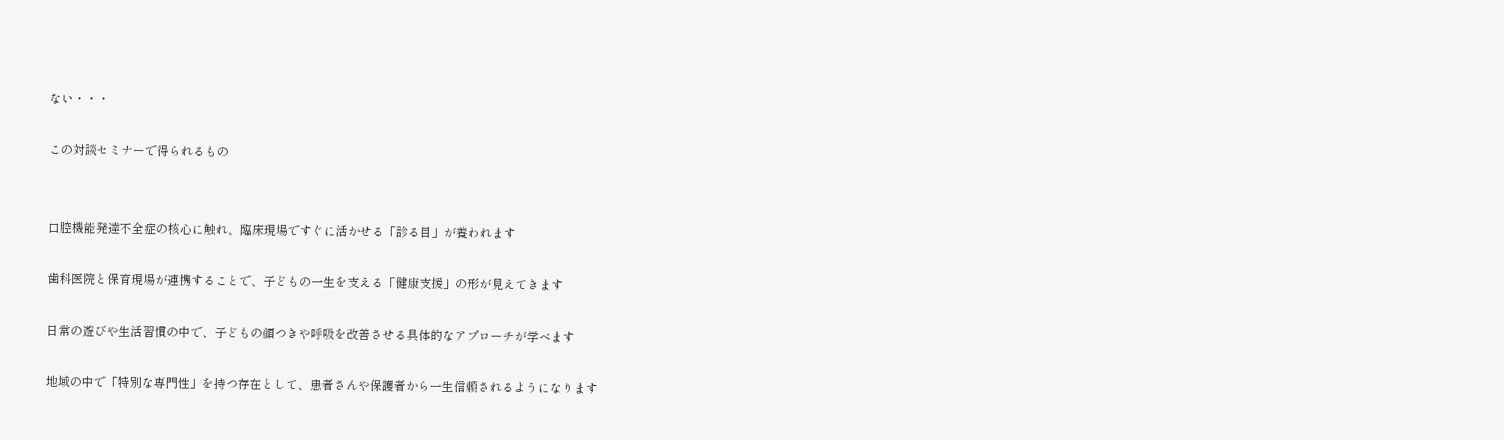ない・・・

この対談セミナーで得られるもの


口腔機能発達不全症の核心に触れ、臨床現場ですぐに活かせる「診る目」が養われます

歯科医院と保育現場が連携することで、子どもの一生を支える「健康支援」の形が見えてきます

日常の遊びや生活習慣の中で、子どもの顔つきや呼吸を改善させる具体的なアプローチが学べます

地域の中で「特別な専門性」を持つ存在として、患者さんや保護者から一生信頼されるようになります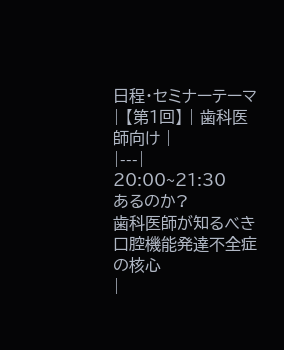日程・セミナーテーマ
| 【第1回】 | 歯科医師向け |
|---|
20:00~21:30
あるのか?
歯科医師が知るべき
口腔機能発達不全症の核心
|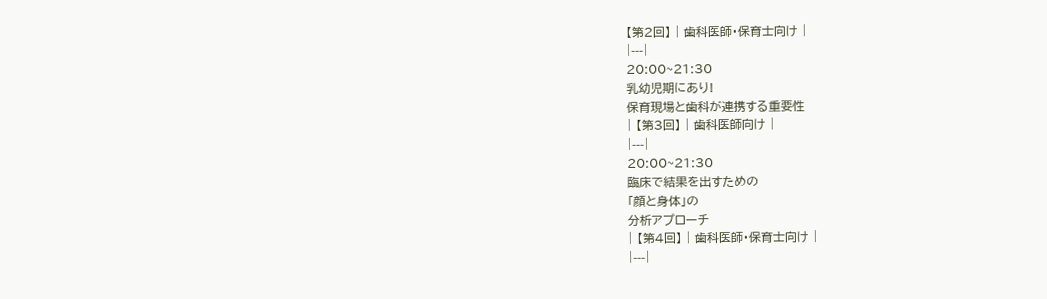【第2回】 | 歯科医師・保育士向け |
|---|
20:00~21:30
乳幼児期にあり!
保育現場と歯科が連携する重要性
| 【第3回】 | 歯科医師向け |
|---|
20:00~21:30
臨床で結果を出すための
「顔と身体」の
分析アプローチ
| 【第4回】 | 歯科医師・保育士向け |
|---|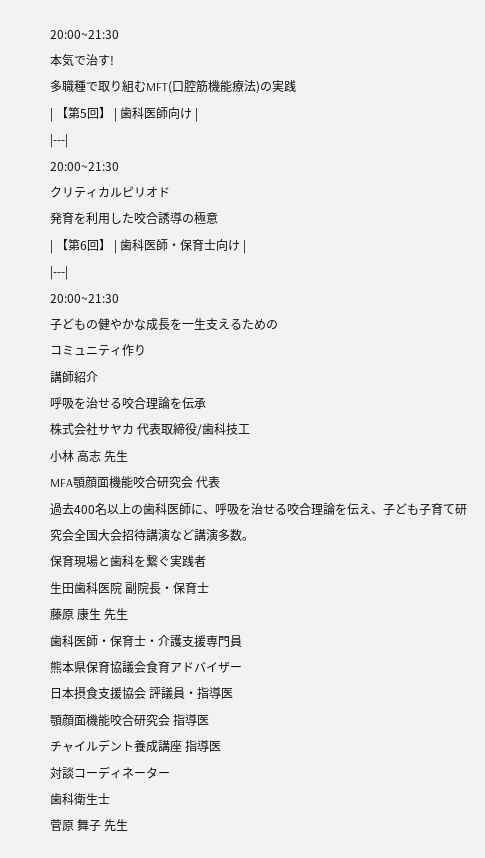20:00~21:30
本気で治す!
多職種で取り組むMFT(口腔筋機能療法)の実践
| 【第5回】 | 歯科医師向け |
|---|
20:00~21:30
クリティカルピリオド
発育を利用した咬合誘導の極意
| 【第6回】 | 歯科医師・保育士向け |
|---|
20:00~21:30
子どもの健やかな成長を一生支えるための
コミュニティ作り
講師紹介
呼吸を治せる咬合理論を伝承
株式会社サヤカ 代表取締役/歯科技工
小林 高志 先生
MFA顎顔面機能咬合研究会 代表
過去400名以上の歯科医師に、呼吸を治せる咬合理論を伝え、子ども子育て研究会全国大会招待講演など講演多数。
保育現場と歯科を繋ぐ実践者
生田歯科医院 副院長・保育士
藤原 康生 先生
歯科医師・保育士・介護支援専門員
熊本県保育協議会食育アドバイザー
日本摂食支援協会 評議員・指導医
顎顔面機能咬合研究会 指導医
チャイルデント養成講座 指導医
対談コーディネーター
歯科衛生士
菅原 舞子 先生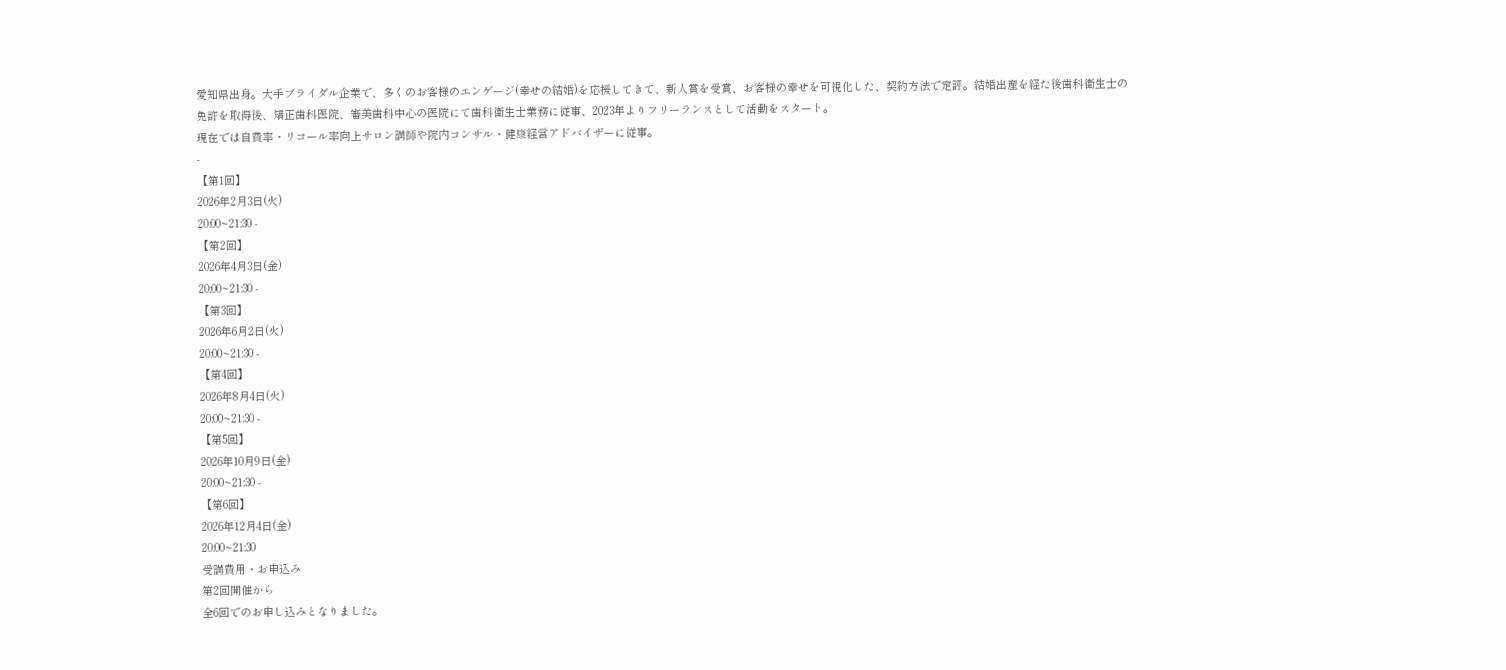愛知県出身。大手ブライダル企業で、多くのお客様のエンゲージ(幸せの結婚)を応援してきて、新人賞を受賞、お客様の幸せを可視化した、契約方法で定評。結婚出産を経た後歯科衛生士の免許を取得後、矯正歯科医院、審美歯科中心の医院にて歯科衛生士業務に従事、2023年よりフリーランスとして活動をスタート。
現在では自費率・リコール率向上サロン講師や院内コンサル・健康経営アドバイザーに従事。
-
【第1回】
2026年2月3日(火)
20:00~21:30 -
【第2回】
2026年4月3日(金)
20:00~21:30 -
【第3回】
2026年6月2日(火)
20:00~21:30 -
【第4回】
2026年8月4日(火)
20:00~21:30 -
【第5回】
2026年10月9日(金)
20:00~21:30 -
【第6回】
2026年12月4日(金)
20:00~21:30
受講費用・お申込み
第2回開催から
全6回でのお申し込みとなりました。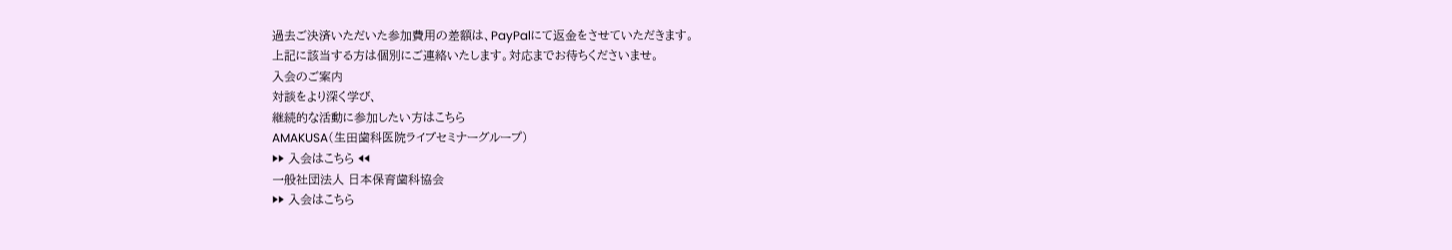過去ご決済いただいた参加費用の差額は、PayPalにて返金をさせていただきます。
上記に該当する方は個別にご連絡いたします。対応までお待ちくださいませ。
入会のご案内
対談をより深く学び、
継続的な活動に参加したい方はこちら
AMAKUSA(生田歯科医院ライブセミナーグループ)
▶▶ 入会はこちら ◀◀
一般社団法人 日本保育歯科協会
▶▶ 入会はこちら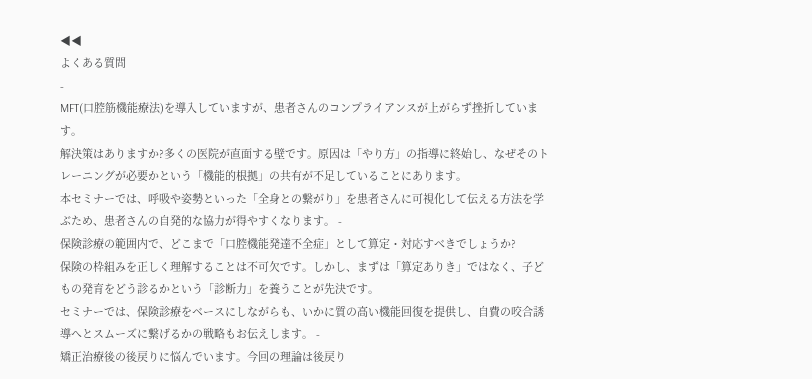◀◀
よくある質問
-
MFT(口腔筋機能療法)を導入していますが、患者さんのコンプライアンスが上がらず挫折しています。
解決策はありますか?多くの医院が直面する壁です。原因は「やり方」の指導に終始し、なぜそのトレーニングが必要かという「機能的根拠」の共有が不足していることにあります。
本セミナーでは、呼吸や姿勢といった「全身との繋がり」を患者さんに可視化して伝える方法を学ぶため、患者さんの自発的な協力が得やすくなります。 -
保険診療の範囲内で、どこまで「口腔機能発達不全症」として算定・対応すべきでしょうか?
保険の枠組みを正しく理解することは不可欠です。しかし、まずは「算定ありき」ではなく、子どもの発育をどう診るかという「診断力」を養うことが先決です。
セミナーでは、保険診療をベースにしながらも、いかに質の高い機能回復を提供し、自費の咬合誘導へとスムーズに繋げるかの戦略もお伝えします。 -
矯正治療後の後戻りに悩んでいます。今回の理論は後戻り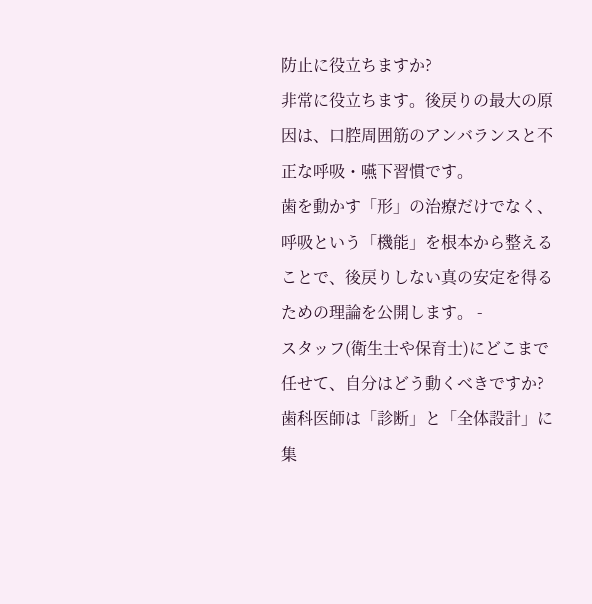防止に役立ちますか?
非常に役立ちます。後戻りの最大の原因は、口腔周囲筋のアンバランスと不正な呼吸・嚥下習慣です。
歯を動かす「形」の治療だけでなく、呼吸という「機能」を根本から整えることで、後戻りしない真の安定を得るための理論を公開します。 -
スタッフ(衛生士や保育士)にどこまで任せて、自分はどう動くべきですか?
歯科医師は「診断」と「全体設計」に集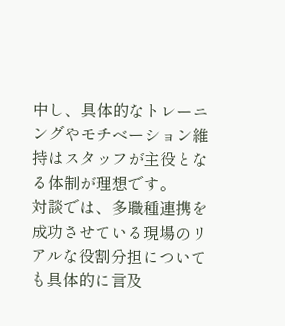中し、具体的なトレーニングやモチベーション維持はスタッフが主役となる体制が理想です。
対談では、多職種連携を成功させている現場のリアルな役割分担についても具体的に言及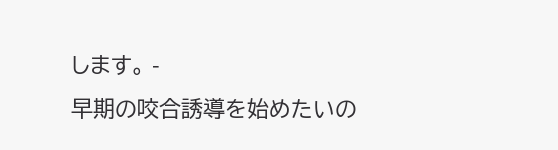します。 -
早期の咬合誘導を始めたいの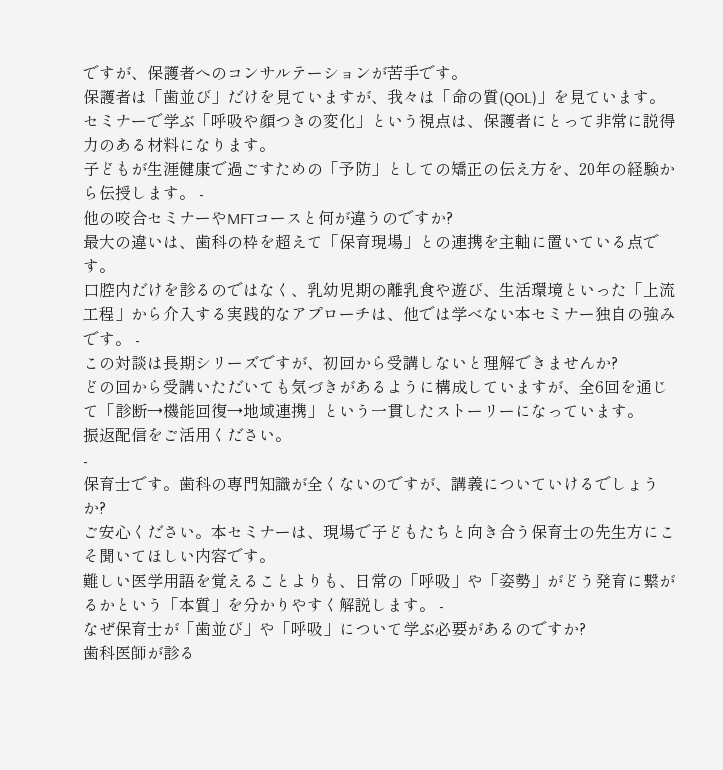ですが、保護者へのコンサルテーションが苦手です。
保護者は「歯並び」だけを見ていますが、我々は「命の質(QOL)」を見ています。
セミナーで学ぶ「呼吸や顔つきの変化」という視点は、保護者にとって非常に説得力のある材料になります。
子どもが生涯健康で過ごすための「予防」としての矯正の伝え方を、20年の経験から伝授します。 -
他の咬合セミナーやMFTコースと何が違うのですか?
最大の違いは、歯科の枠を超えて「保育現場」との連携を主軸に置いている点です。
口腔内だけを診るのではなく、乳幼児期の離乳食や遊び、生活環境といった「上流工程」から介入する実践的なアプローチは、他では学べない本セミナー独自の強みです。 -
この対談は長期シリーズですが、初回から受講しないと理解できませんか?
どの回から受講いただいても気づきがあるように構成していますが、全6回を通じて「診断→機能回復→地域連携」という一貫したストーリーになっています。
振返配信をご活用ください。
-
保育士です。歯科の専門知識が全くないのですが、講義についていけるでしょうか?
ご安心ください。本セミナーは、現場で子どもたちと向き合う保育士の先生方にこそ聞いてほしい内容です。
難しい医学用語を覚えることよりも、日常の「呼吸」や「姿勢」がどう発育に繋がるかという「本質」を分かりやすく解説します。 -
なぜ保育士が「歯並び」や「呼吸」について学ぶ必要があるのですか?
歯科医師が診る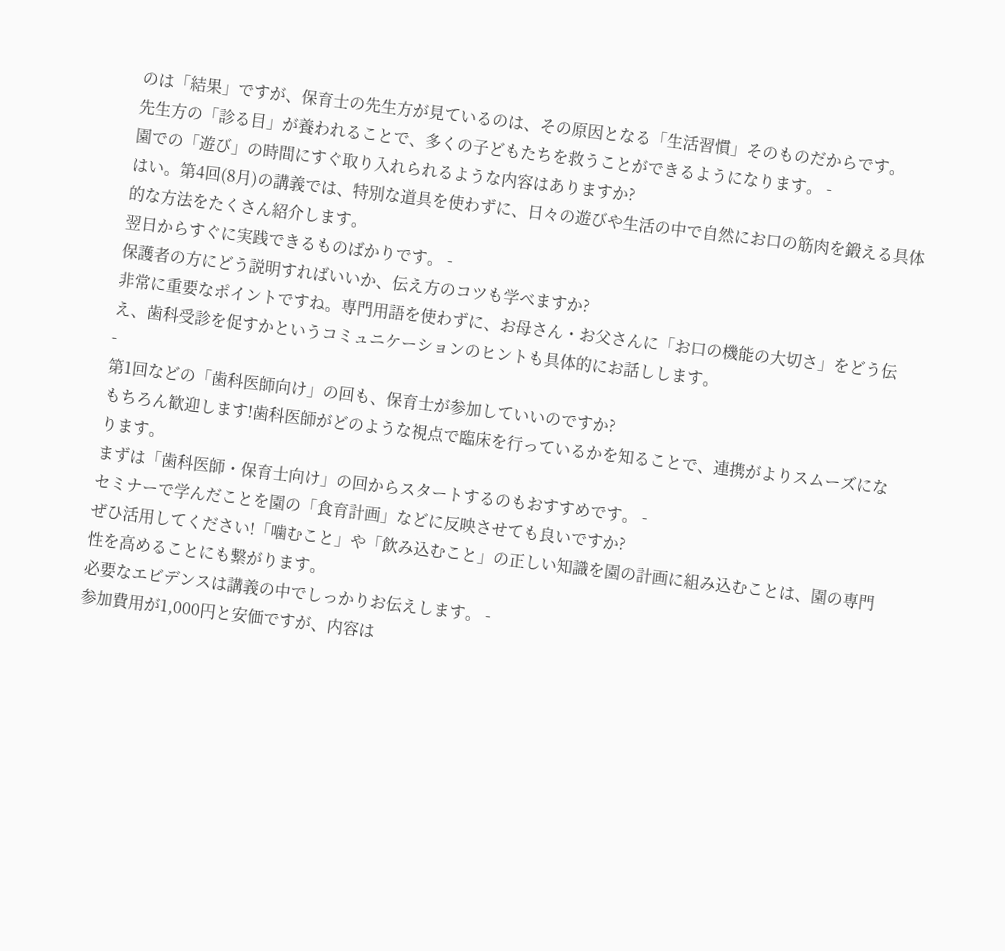のは「結果」ですが、保育士の先生方が見ているのは、その原因となる「生活習慣」そのものだからです。
先生方の「診る目」が養われることで、多くの子どもたちを救うことができるようになります。 -
園での「遊び」の時間にすぐ取り入れられるような内容はありますか?
はい。第4回(8月)の講義では、特別な道具を使わずに、日々の遊びや生活の中で自然にお口の筋肉を鍛える具体的な方法をたくさん紹介します。
翌日からすぐに実践できるものばかりです。 -
保護者の方にどう説明すればいいか、伝え方のコツも学べますか?
非常に重要なポイントですね。専門用語を使わずに、お母さん・お父さんに「お口の機能の大切さ」をどう伝え、歯科受診を促すかというコミュニケーションのヒントも具体的にお話しします。
-
第1回などの「歯科医師向け」の回も、保育士が参加していいのですか?
もちろん歓迎します!歯科医師がどのような視点で臨床を行っているかを知ることで、連携がよりスムーズになります。
まずは「歯科医師・保育士向け」の回からスタートするのもおすすめです。 -
セミナーで学んだことを園の「食育計画」などに反映させても良いですか?
ぜひ活用してください!「噛むこと」や「飲み込むこと」の正しい知識を園の計画に組み込むことは、園の専門性を高めることにも繋がります。
必要なエビデンスは講義の中でしっかりお伝えします。 -
参加費用が1,000円と安価ですが、内容は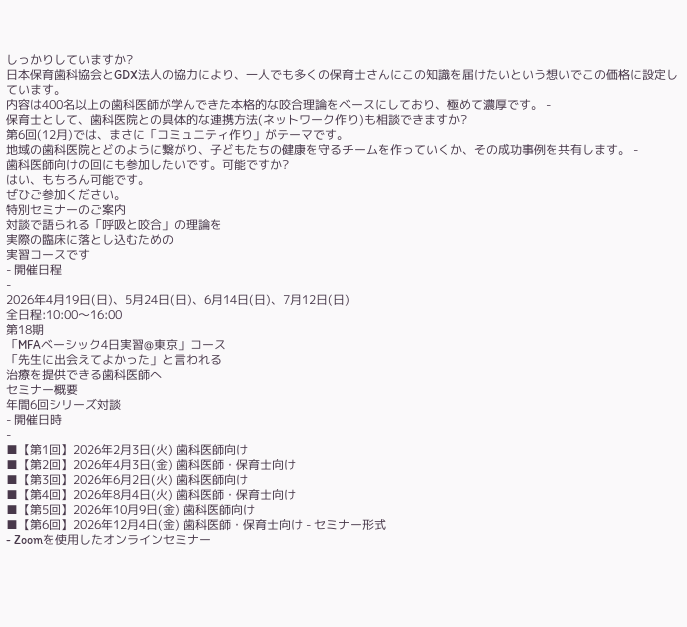しっかりしていますか?
日本保育歯科協会とGDX法人の協力により、一人でも多くの保育士さんにこの知識を届けたいという想いでこの価格に設定しています。
内容は400名以上の歯科医師が学んできた本格的な咬合理論をベースにしており、極めて濃厚です。 -
保育士として、歯科医院との具体的な連携方法(ネットワーク作り)も相談できますか?
第6回(12月)では、まさに「コミュニティ作り」がテーマです。
地域の歯科医院とどのように繋がり、子どもたちの健康を守るチームを作っていくか、その成功事例を共有します。 -
歯科医師向けの回にも参加したいです。可能ですか?
はい、もちろん可能です。
ぜひご参加ください。
特別セミナーのご案内
対談で語られる「呼吸と咬合」の理論を
実際の臨床に落とし込むための
実習コースです
- 開催日程
-
2026年4月19日(日)、5月24日(日)、6月14日(日)、7月12日(日)
全日程:10:00〜16:00
第18期
「MFAベーシック4日実習@東京」コース
「先生に出会えてよかった」と言われる
治療を提供できる歯科医師へ
セミナー概要
年間6回シリーズ対談
- 開催日時
-
■【第1回】2026年2月3日(火) 歯科医師向け
■【第2回】2026年4月3日(金) 歯科医師・保育士向け
■【第3回】2026年6月2日(火) 歯科医師向け
■【第4回】2026年8月4日(火) 歯科医師・保育士向け
■【第5回】2026年10月9日(金) 歯科医師向け
■【第6回】2026年12月4日(金) 歯科医師・保育士向け - セミナー形式
- Zoomを使用したオンラインセミナー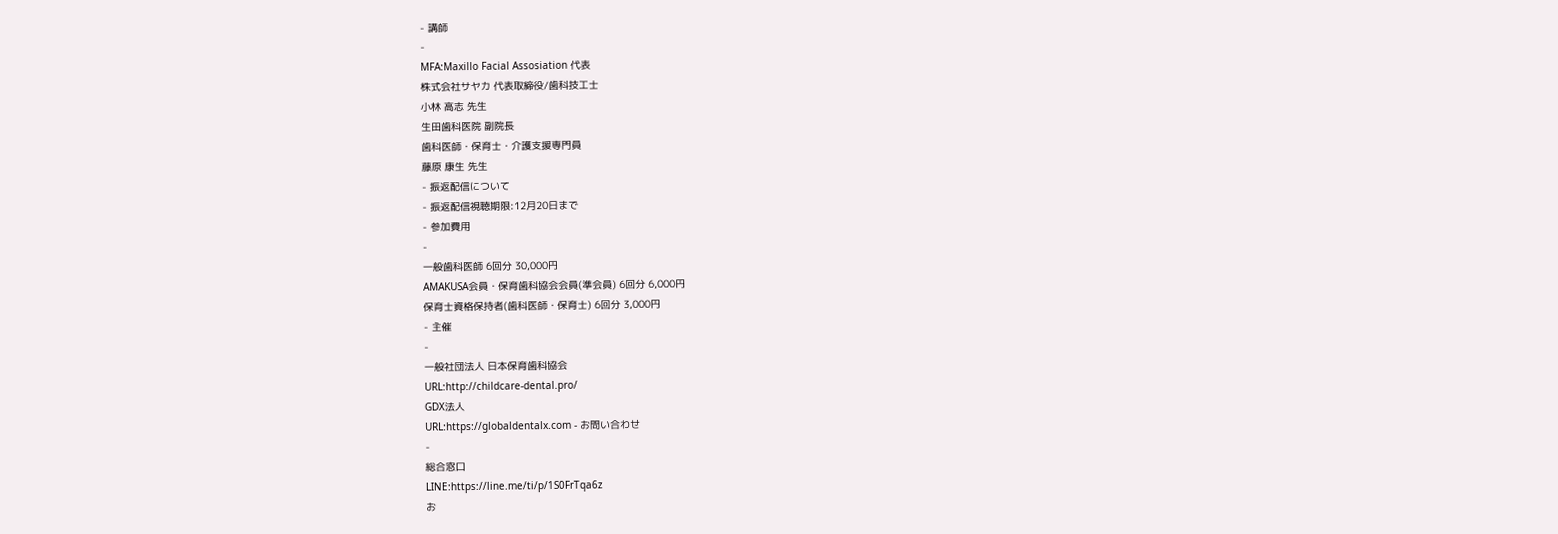- 講師
-
MFA:Maxillo Facial Assosiation 代表
株式会社サヤカ 代表取締役/歯科技工士
小林 高志 先生
生田歯科医院 副院長
歯科医師・保育士・介護支援専門員
藤原 康生 先生
- 振返配信について
- 振返配信視聴期限:12月20日まで
- 参加費用
-
一般歯科医師 6回分 30,000円
AMAKUSA会員・保育歯科協会会員(準会員) 6回分 6,000円
保育士資格保持者(歯科医師・保育士) 6回分 3,000円
- 主催
-
一般社団法人 日本保育歯科協会
URL:http://childcare-dental.pro/
GDX法人
URL:https://globaldentalx.com - お問い合わせ
-
総合窓口
LINE:https://line.me/ti/p/1S0FrTqa6z
お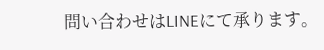問い合わせはLINEにて承ります。